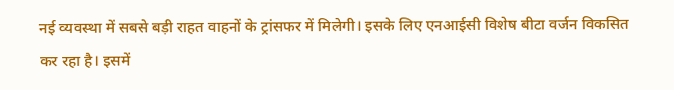नई व्यवस्था में सबसे बड़ी राहत वाहनों के ट्रांसफर में मिलेगी। इसके लिए एनआईसी विशेष बीटा वर्जन विकसित कर रहा है। इसमें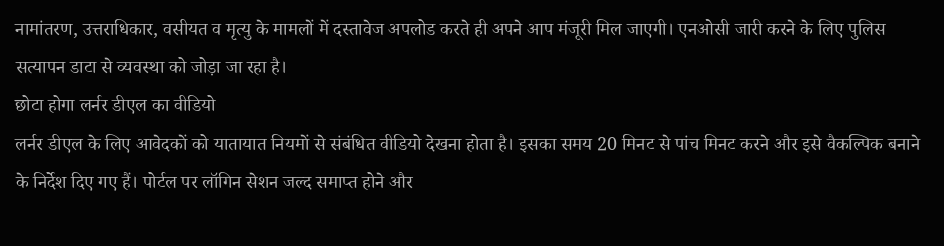नामांतरण, उत्तराधिकार, वसीयत व मृत्यु के मामलों में दस्तावेज अपलोड करते ही अपने आप मंजूरी मिल जाएगी। एनओसी जारी करने के लिए पुलिस सत्यापन डाटा से व्यवस्था को जोड़ा जा रहा है।
छोटा होगा लर्नर डीएल का वीडियो
लर्नर डीएल के लिए आवेदकों को यातायात नियमों से संबंधित वीडियो देखना होता है। इसका समय 20 मिनट से पांच मिनट करने और इसे वैकल्पिक बनाने के निर्देश दिए गए हैं। पोर्टल पर लॉगिन सेशन जल्द समाप्त होने और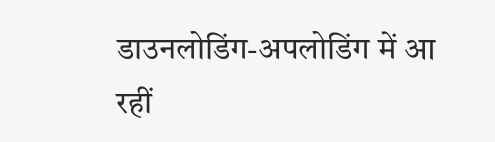डाउनलोडिंग-अपलोडिंग में आ रहीं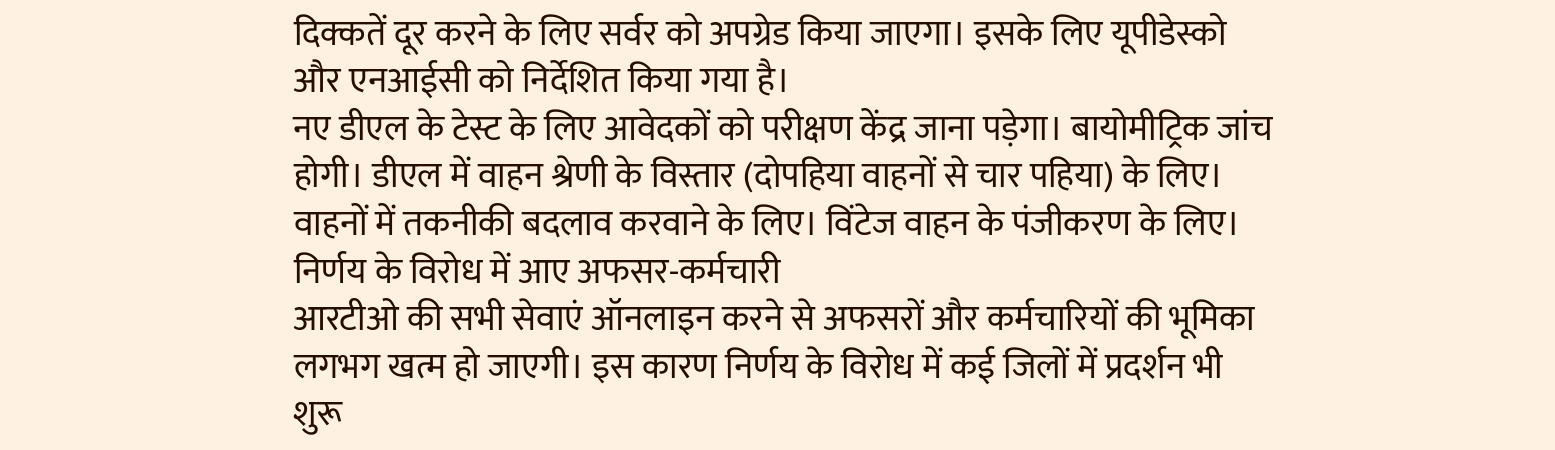दिक्कतें दूर करने के लिए सर्वर को अपग्रेड किया जाएगा। इसके लिए यूपीडेस्को और एनआईसी को निर्देशित किया गया है।
नए डीएल के टेस्ट के लिए आवेदकों को परीक्षण केंद्र जाना पड़ेगा। बायोमीट्रिक जांच होगी। डीएल में वाहन श्रेणी के विस्तार (दोपहिया वाहनों से चार पहिया) के लिए। वाहनों में तकनीकी बदलाव करवाने के लिए। विंटेज वाहन के पंजीकरण के लिए।
निर्णय के विरोध में आए अफसर-कर्मचारी
आरटीओ की सभी सेवाएं ऑनलाइन करने से अफसरों और कर्मचारियों की भूमिका लगभग खत्म हो जाएगी। इस कारण निर्णय के विरोध में कई जिलों में प्रदर्शन भी शुरू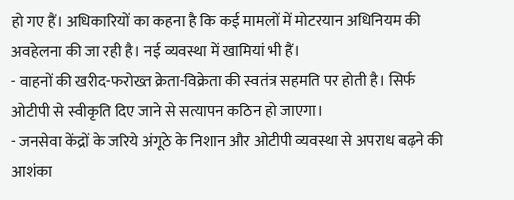हो गए हैं। अधिकारियों का कहना है कि कई मामलों में मोटरयान अधिनियम की अवहेलना की जा रही है। नई व्यवस्था में खामियां भी हैं।
- वाहनों की खरीद-फरोख्त क्रेता-विक्रेता की स्वतंत्र सहमति पर होती है। सिर्फ ओटीपी से स्वीकृति दिए जाने से सत्यापन कठिन हो जाएगा।
- जनसेवा केंद्रों के जरिये अंगूठे के निशान और ओटीपी व्यवस्था से अपराध बढ़ने की आशंका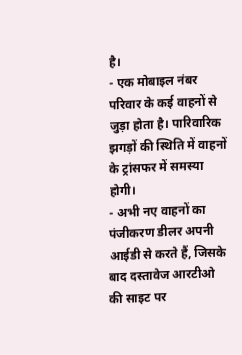है।
- एक मोबाइल नंबर परिवार के कई वाहनों से जुड़ा होता है। पारिवारिक झगड़ों की स्थिति में वाहनों के ट्रांसफर में समस्या होगी।
- अभी नए वाहनों का पंजीकरण डीलर अपनी आईडी से करते हैं, जिसके बाद दस्तावेज आरटीओ की साइट पर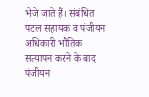भेजे जाते हैं। संबंधित पटल सहायक व पंजीयन अधिकारी भौतिक सत्यापन करने के बाद पंजीयन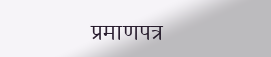प्रमाणपत्र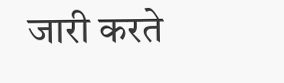जारी करते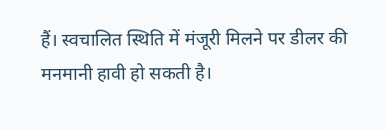हैं। स्वचालित स्थिति में मंजूरी मिलने पर डीलर की मनमानी हावी हो सकती है।